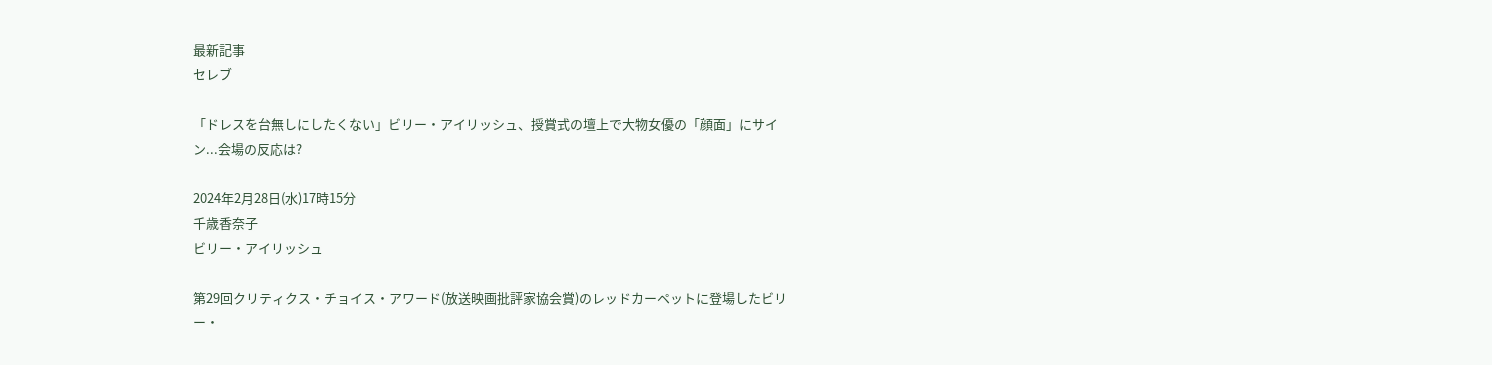最新記事
セレブ

「ドレスを台無しにしたくない」ビリー・アイリッシュ、授賞式の壇上で大物女優の「顔面」にサイン...会場の反応は?

2024年2月28日(水)17時15分
千歳香奈子
ビリー・アイリッシュ

第29回クリティクス・チョイス・アワード(放送映画批評家協会賞)のレッドカーペットに登場したビリー・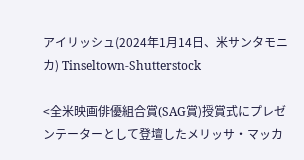アイリッシュ(2024年1月14日、米サンタモニカ) Tinseltown-Shutterstock

<全米映画俳優組合賞(SAG賞)授賞式にプレゼンテーターとして登壇したメリッサ・マッカ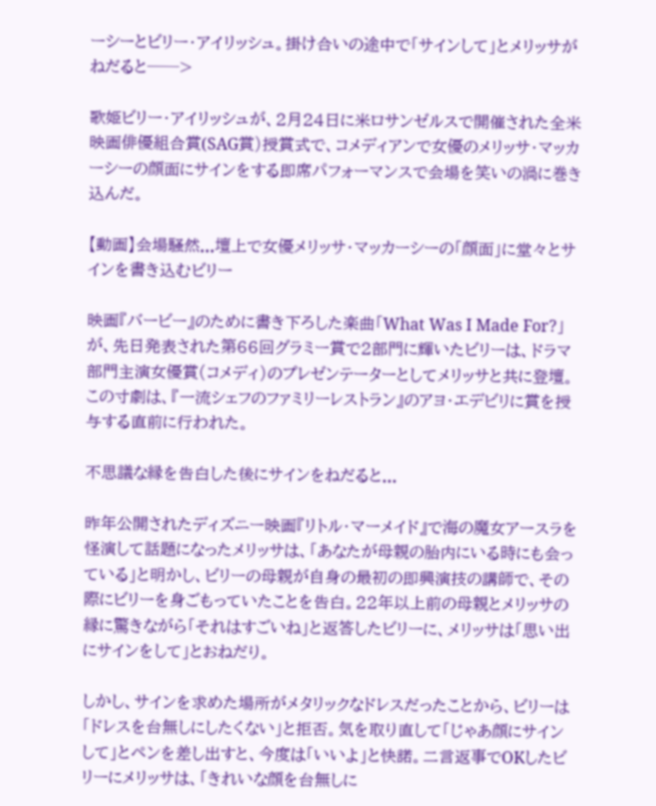ーシーとビリー・アイリッシュ。掛け合いの途中で「サインして」とメリッサがねだると──>

歌姫ビリー・アイリッシュが、2月24日に米ロサンゼルスで開催された全米映画俳優組合賞(SAG賞)授賞式で、コメディアンで女優のメリッサ・マッカーシーの顔面にサインをする即席パフォーマンスで会場を笑いの渦に巻き込んだ。

【動画】会場騒然...壇上で女優メリッサ・マッカーシーの「顔面」に堂々とサインを書き込むビリー

映画『バービー』のために書き下ろした楽曲「What Was I Made For?」が、先日発表された第66回グラミー賞で2部門に輝いたビリーは、ドラマ部門主演女優賞(コメディ)のプレゼンテーターとしてメリッサと共に登壇。この寸劇は、『一流シェフのファミリーレストラン』のアヨ・エデビリに賞を授与する直前に行われた。

不思議な縁を告白した後にサインをねだると...

昨年公開されたディズニー映画『リトル・マーメイド』で海の魔女アースラを怪演して話題になったメリッサは、「あなたが母親の胎内にいる時にも会っている」と明かし、ビリーの母親が自身の最初の即興演技の講師で、その際にビリーを身ごもっていたことを告白。22年以上前の母親とメリッサの縁に驚きながら「それはすごいね」と返答したビリーに、メリッサは「思い出にサインをして」とおねだり。

しかし、サインを求めた場所がメタリックなドレスだったことから、ビリーは「ドレスを台無しにしたくない」と拒否。気を取り直して「じゃあ顔にサインして」とペンを差し出すと、今度は「いいよ」と快諾。二言返事でOKしたビリーにメリッサは、「きれいな顔を台無しに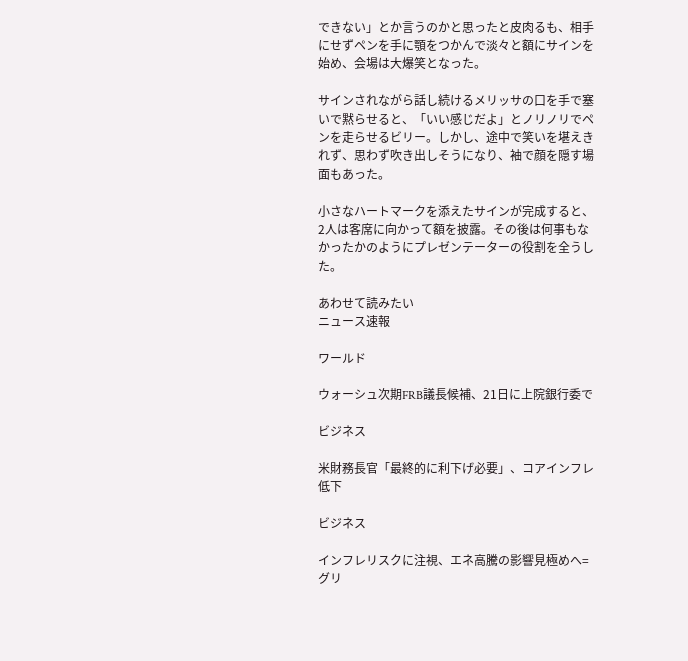できない」とか言うのかと思ったと皮肉るも、相手にせずペンを手に顎をつかんで淡々と額にサインを始め、会場は大爆笑となった。

サインされながら話し続けるメリッサの口を手で塞いで黙らせると、「いい感じだよ」とノリノリでペンを走らせるビリー。しかし、途中で笑いを堪えきれず、思わず吹き出しそうになり、袖で顔を隠す場面もあった。

小さなハートマークを添えたサインが完成すると、2人は客席に向かって額を披露。その後は何事もなかったかのようにプレゼンテーターの役割を全うした。

あわせて読みたい
ニュース速報

ワールド

ウォーシュ次期FRB議長候補、21日に上院銀行委で

ビジネス

米財務長官「最終的に利下げ必要」、コアインフレ低下

ビジネス

インフレリスクに注視、エネ高騰の影響見極めへ=グリ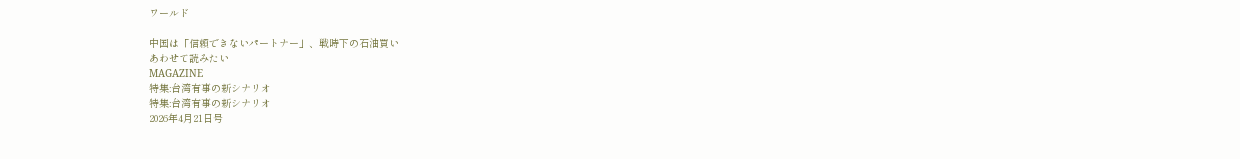ワールド

中国は「信頼できないパートナー」、戦時下の石油買い
あわせて読みたい
MAGAZINE
特集:台湾有事の新シナリオ
特集:台湾有事の新シナリオ
2026年4月21日号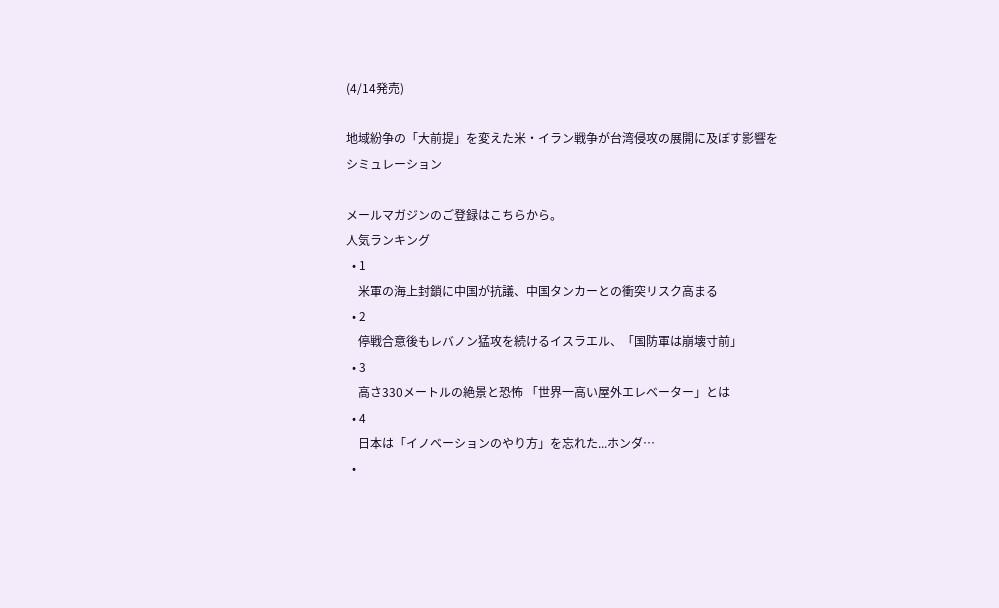(4/14発売)

地域紛争の「大前提」を変えた米・イラン戦争が台湾侵攻の展開に及ぼす影響をシミュレーション

メールマガジンのご登録はこちらから。
人気ランキング
  • 1
    米軍の海上封鎖に中国が抗議、中国タンカーとの衝突リスク高まる
  • 2
    停戦合意後もレバノン猛攻を続けるイスラエル、「国防軍は崩壊寸前」
  • 3
    高さ330メートルの絶景と恐怖 「世界一高い屋外エレベーター」とは
  • 4
    日本は「イノベーションのやり方」を忘れた...ホンダ…
  •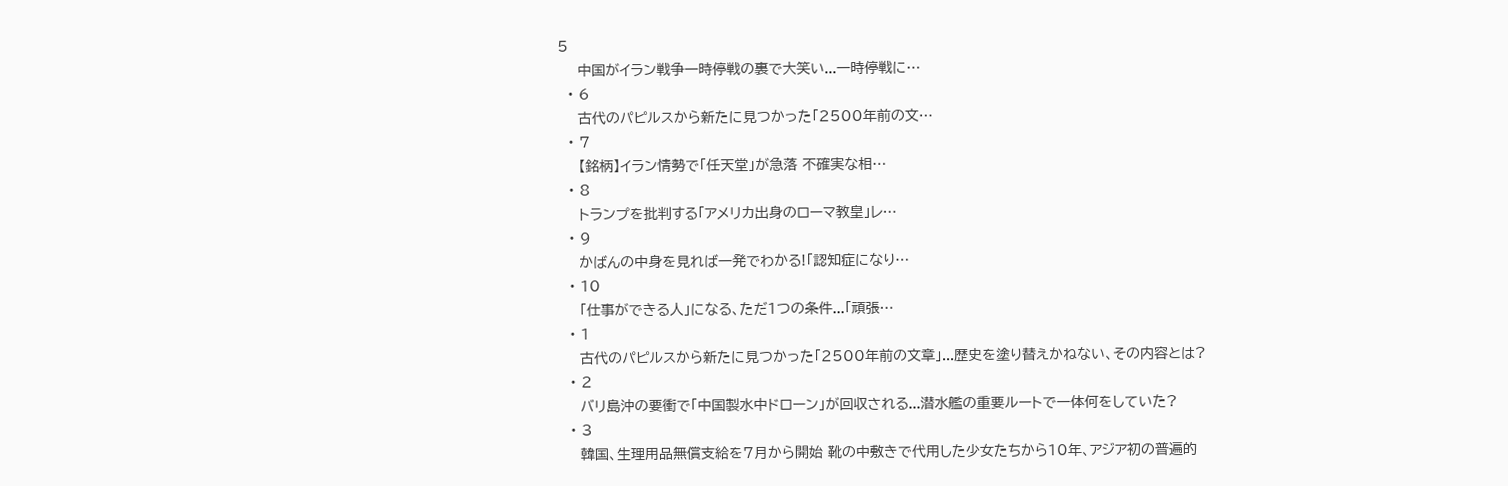5
    中国がイラン戦争一時停戦の裏で大笑い...一時停戦に…
  • 6
    古代のパピルスから新たに見つかった「2500年前の文…
  • 7
    【銘柄】イラン情勢で「任天堂」が急落 不確実な相…
  • 8
    トランプを批判する「アメリカ出身のローマ教皇」レ…
  • 9
    かばんの中身を見れば一発でわかる!「認知症になり…
  • 10
    「仕事ができる人」になる、ただ1つの条件...「頑張…
  • 1
    古代のパピルスから新たに見つかった「2500年前の文章」...歴史を塗り替えかねない、その内容とは?
  • 2
    バリ島沖の要衝で「中国製水中ドローン」が回収される...潜水艦の重要ルートで一体何をしていた?
  • 3
    韓国、生理用品無償支給を7月から開始 靴の中敷きで代用した少女たちから10年、アジア初の普遍的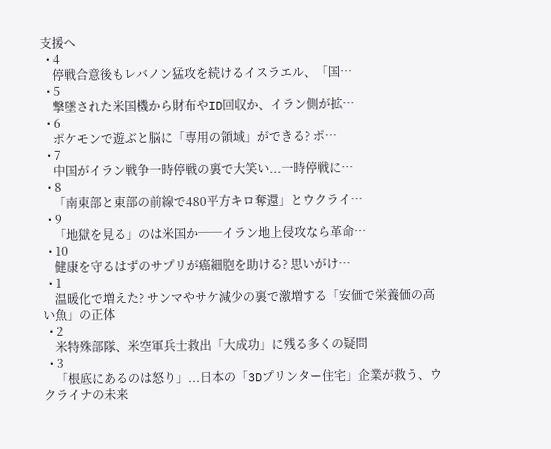支援へ
  • 4
    停戦合意後もレバノン猛攻を続けるイスラエル、「国…
  • 5
    撃墜された米国機から財布やID回収か、イラン側が拡…
  • 6
    ポケモンで遊ぶと脳に「専用の領域」ができる? ポ…
  • 7
    中国がイラン戦争一時停戦の裏で大笑い...一時停戦に…
  • 8
    「南東部と東部の前線で480平方キロ奪還」とウクライ…
  • 9
    「地獄を見る」のは米国か──イラン地上侵攻なら革命…
  • 10
    健康を守るはずのサプリが癌細胞を助ける? 思いがけ…
  • 1
    温暖化で増えた? サンマやサケ減少の裏で激増する「安価で栄養価の高い魚」の正体
  • 2
    米特殊部隊、米空軍兵士救出「大成功」に残る多くの疑問
  • 3
    「根底にあるのは怒り」...日本の「3Dプリンター住宅」企業が救う、ウクライナの未来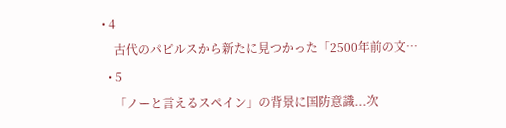• 4
    古代のパピルスから新たに見つかった「2500年前の文…
  • 5
    「ノーと言えるスペイン」の背景に国防意識...次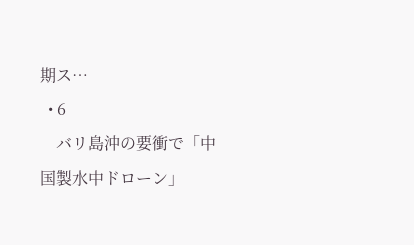期ス…
  • 6
    バリ島沖の要衝で「中国製水中ドローン」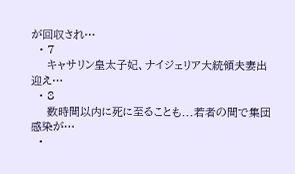が回収され…
  • 7
    キャサリン皇太子妃、ナイジェリア大統領夫妻出迎え…
  • 8
    数時間以内に死に至ることも...若者の間で集団感染が…
  •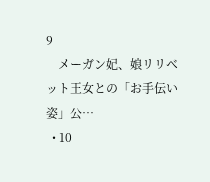9
    メーガン妃、娘リリベット王女との「お手伝い姿」公…
  • 10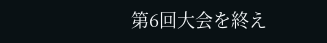第6回大会を終え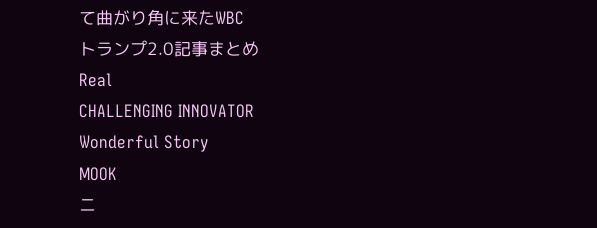て曲がり角に来たWBC
トランプ2.0記事まとめ
Real
CHALLENGING INNOVATOR
Wonderful Story
MOOK
ニ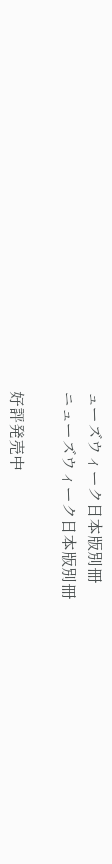ューズウィーク日本版別冊
ニューズウィーク日本版別冊

好評発売中